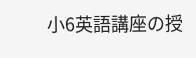小6英語講座の授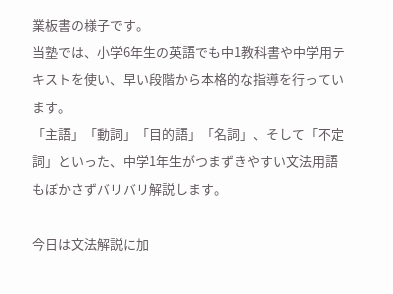業板書の様子です。
当塾では、小学6年生の英語でも中1教科書や中学用テキストを使い、早い段階から本格的な指導を行っています。
「主語」「動詞」「目的語」「名詞」、そして「不定詞」といった、中学1年生がつまずきやすい文法用語もぼかさずバリバリ解説します。

今日は文法解説に加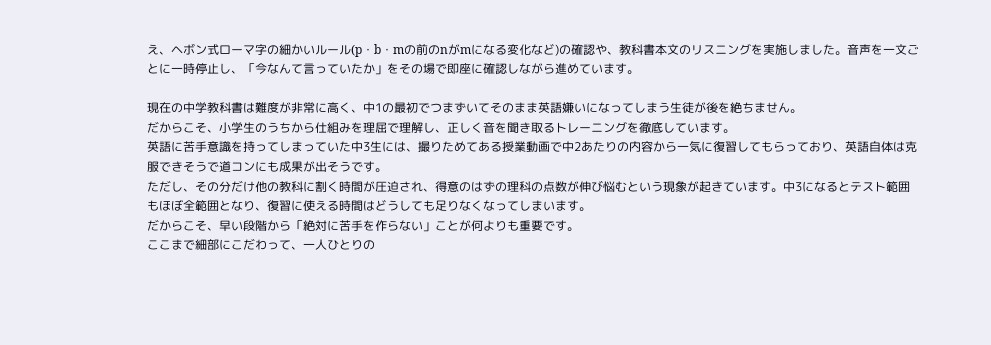え、ヘボン式ローマ字の細かいルール(p・b・mの前のnがmになる変化など)の確認や、教科書本文のリスニングを実施しました。音声を一文ごとに一時停止し、「今なんて言っていたか」をその場で即座に確認しながら進めています。

現在の中学教科書は難度が非常に高く、中1の最初でつまずいてそのまま英語嫌いになってしまう生徒が後を絶ちません。
だからこそ、小学生のうちから仕組みを理屈で理解し、正しく音を聞き取るトレーニングを徹底しています。
英語に苦手意識を持ってしまっていた中3生には、撮りためてある授業動画で中2あたりの内容から一気に復習してもらっており、英語自体は克服できそうで道コンにも成果が出そうです。
ただし、その分だけ他の教科に割く時間が圧迫され、得意のはずの理科の点数が伸び悩むという現象が起きています。中3になるとテスト範囲もほぼ全範囲となり、復習に使える時間はどうしても足りなくなってしまいます。
だからこそ、早い段階から「絶対に苦手を作らない」ことが何よりも重要です。
ここまで細部にこだわって、一人ひとりの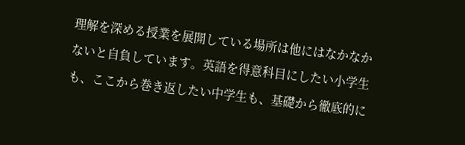理解を深める授業を展開している場所は他にはなかなかないと自負しています。英語を得意科目にしたい小学生も、ここから巻き返したい中学生も、基礎から徹底的に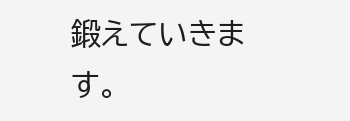鍛えていきます。